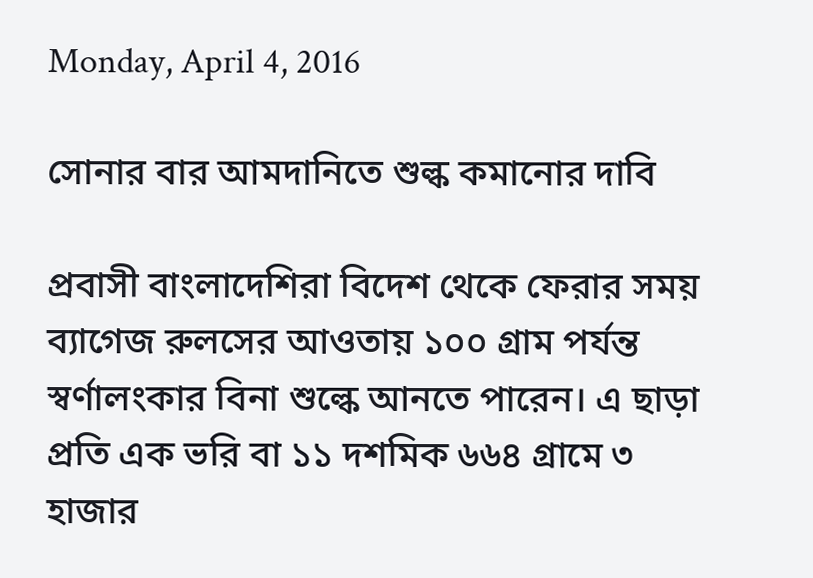Monday, April 4, 2016

সোনার বার আমদানিতে শুল্ক কমানোর দাবি

প্রবাসী বাংলাদেশিরা বিদেশ থেকে ফেরার সময় ব্যাগেজ রুলসের আওতায় ১০০ গ্রাম পর্যন্ত স্বর্ণালংকার বিনা শুল্কে আনতে পারেন। এ ছাড়া প্রতি এক ভরি বা ১১ দশমিক ৬৬৪ গ্রামে ৩ হাজার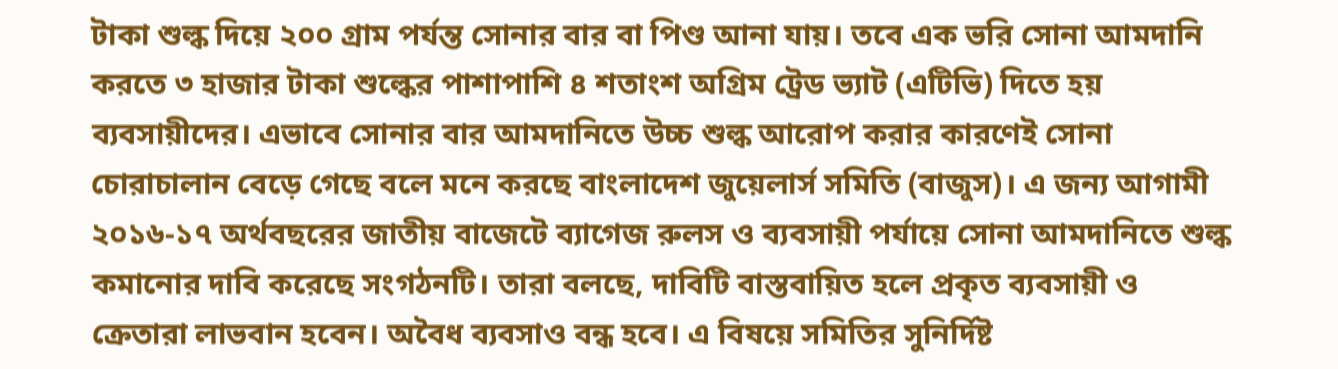টাকা শুল্ক দিয়ে ২০০ গ্রাম পর্যন্ত সোনার বার বা পিণ্ড আনা যায়। তবে এক ভরি সোনা আমদানি করতে ৩ হাজার টাকা শুল্কের পাশাপাশি ৪ শতাংশ অগ্রিম ট্রেড ভ্যাট (এটিভি) দিতে হয় ব্যবসায়ীদের। এভাবে সোনার বার আমদানিতে উচ্চ শুল্ক আরোপ করার কারণেই সোনা চোরাচালান বেড়ে গেছে বলে মনে করছে বাংলাদেশ জুয়েলার্স সমিতি (বাজুস)। এ জন্য আগামী ২০১৬-১৭ অর্থবছরের জাতীয় বাজেটে ব্যাগেজ রুলস ও ব্যবসায়ী পর্যায়ে সোনা আমদানিতে শুল্ক কমানোর দাবি করেছে সংগঠনটি। তারা বলছে, দাবিটি বাস্তবায়িত হলে প্রকৃত ব্যবসায়ী ও ক্রেতারা লাভবান হবেন। অবৈধ ব্যবসাও বন্ধ হবে। এ বিষয়ে সমিতির সুনির্দিষ্ট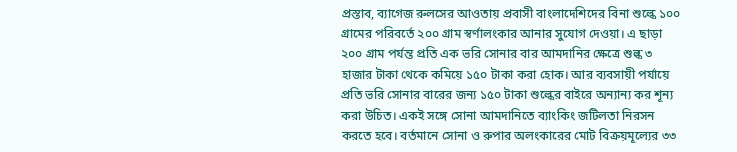প্রস্তাব, ব্যাগেজ রুলসের আওতায় প্রবাসী বাংলাদেশিদের বিনা শুল্কে ১০০ গ্রামের পরিবর্তে ২০০ গ্রাম স্বর্ণালংকার আনার সুযোগ দেওয়া। এ ছাড়া ২০০ গ্রাম পর্যন্ত প্রতি এক ভরি সোনার বার আমদানির ক্ষেত্রে শুল্ক ৩ হাজার টাকা থেকে কমিয়ে ১৫০ টাকা করা হোক। আর ব্যবসায়ী পর্যায়ে প্রতি ভরি সোনার বারের জন্য ১৫০ টাকা শুল্কের বাইরে অন্যান্য কর শূন্য করা উচিত। একই সঙ্গে সোনা আমদানিতে ব্যাংকিং জটিলতা নিরসন করতে হবে। বর্তমানে সোনা ও রুপার অলংকারের মোট বিক্রয়মূল্যের ৩৩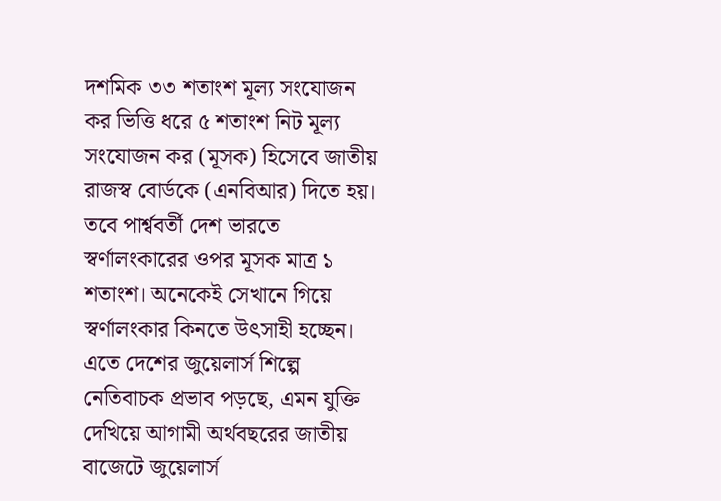দশমিক ৩৩ শতাংশ মূল্য সংযোজন কর ভিত্তি ধরে ৫ শতাংশ নিট মূল্য সংযোজন কর (মূসক) হিসেবে জাতীয় রাজস্ব বোর্ডকে (এনবিআর) দিতে হয়। তবে পার্শ্ববর্তী দেশ ভারতে স্বর্ণালংকারের ওপর মূসক মাত্র ১ শতাংশ। অনেকেই সেখানে গিয়ে স্বর্ণালংকার কিনতে উৎসাহী হচ্ছেন। এতে দেশের জুয়েলার্স শিল্পে নেতিবাচক প্রভাব পড়ছে, এমন যুক্তি দেখিয়ে আগামী অর্থবছরের জাতীয় বাজেটে জুয়েলার্স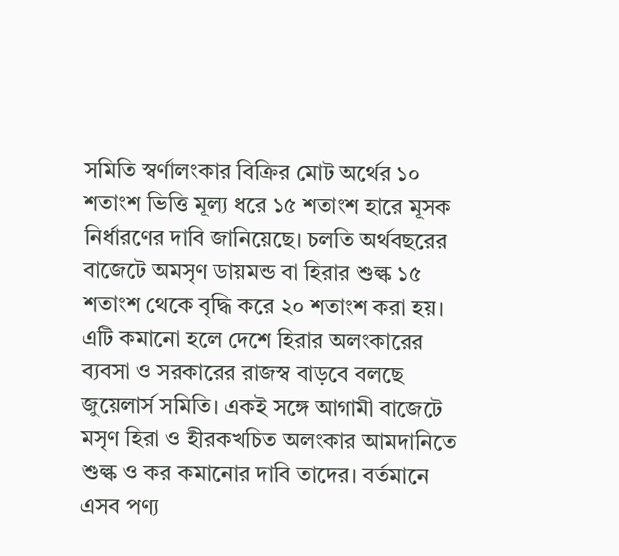সমিতি স্বর্ণালংকার বিক্রির মোট অর্থের ১০ শতাংশ ভিত্তি মূল্য ধরে ১৫ শতাংশ হারে মূসক নির্ধারণের দাবি জানিয়েছে। চলতি অর্থবছরের বাজেটে অমসৃণ ডায়মন্ড বা হিরার শুল্ক ১৫ শতাংশ থেকে বৃদ্ধি করে ২০ শতাংশ করা হয়। এটি কমানো হলে দেশে হিরার অলংকারের ব্যবসা ও সরকারের রাজস্ব বাড়বে বলছে জুয়েলার্স সমিতি। একই সঙ্গে আগামী বাজেটে মসৃণ হিরা ও হীরকখচিত অলংকার আমদানিতে শুল্ক ও কর কমানোর দাবি তাদের। বর্তমানে এসব পণ্য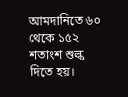আমদানিতে ৬০ থেকে ১৫২ শতাংশ শুল্ক দিতে হয়।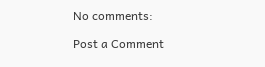No comments:

Post a Comment